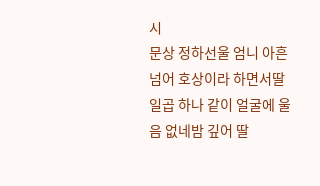시
문상 정하선울 엄니 아흔 넘어 호상이라 하면서딸 일곱 하나 같이 얼굴에 울음 없네밤 깊어 딸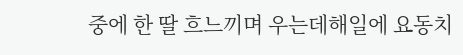중에 한 딸 흐느끼며 우는데해일에 요동치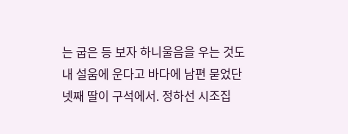는 굽은 등 보자 하니울음을 우는 것도 내 설움에 운다고 바다에 남편 묻었단 넷째 딸이 구석에서. 정하선 시조집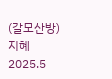(갈모산방)지혜 2025.5